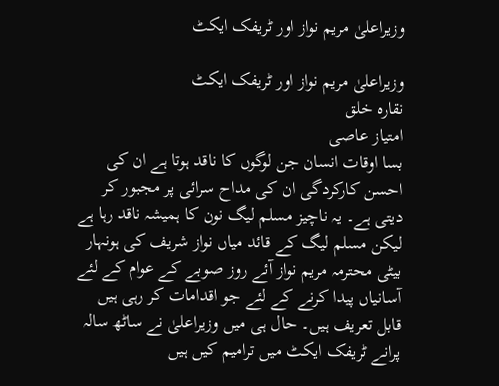وزیراعلیٰ مریم نواز اور ٹریفک ایکٹ

وزیراعلیٰ مریم نواز اور ٹریفک ایکٹ
نقارہ خلق
امتیاز عاصی
بسا اوقات انسان جن لوگوں کا ناقد ہوتا ہے ان کی احسن کارکردگی ان کی مداح سرائی پر مجبور کر دیتی ہے۔ یہ ناچیز مسلم لیگ نون کا ہمیشہ ناقد رہا ہے لیکن مسلم لیگ کے قائد میاں نواز شریف کی ہونہار بیٹی محترمہ مریم نواز آئے روز صوبے کے عوام کے لئے آسانیاں پیدا کرنے کے لئے جو اقدامات کر رہی ہیں قابل تعریف ہیں۔ حال ہی میں وزیراعلیٰ نے ساٹھ سالہ پرانے ٹریفک ایکٹ میں ترامیم کیں ہیں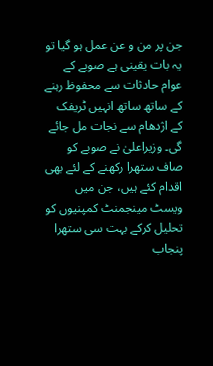جن پر من و عن عمل ہو گیا تو یہ بات یقینی ہے صوبے کے عوام حادثات سے محفوظ رہنے کے ساتھ ساتھ انہیں ٹریفک کے اژدھام سے نجات مل جائے گی۔ وزیراعلیٰ نے صوبے کو صاف ستھرا رکھنے کے لئے بھی اقدام کئے ہیں، جن میں ویسٹ مینجمنٹ کمپنیوں کو تحلیل کرکے بہت سی ستھرا پنجاب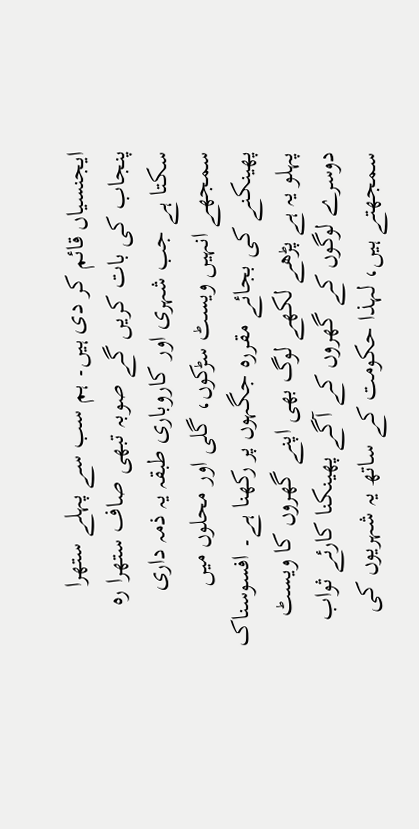ایجنسیاں قائم کر دی ہیں۔ ہم سب سے پہلے ستھرا پنجاب کی بات کریں گے صوبہ تبھی صاف ستھرا رہ سکتا ہے جب شہری اور کاروباری طبقہ یہ ذمہ داری سمجھے انہیں ویسٹ سڑکوں، گلی اور محلوں میں پھینکنے کی بجائے مقررہ جگہوں پر رکھنا ہے۔ افسوسناک پہلو یہ ہے پڑھے لکھے لوگ بھی اپنے گھروں کا ویسٹ دوسرے لوگوں کے گھروں کے آگے پھینکنا کارئے ثواب سمجھتے ہیں، لہذا حکومت کے ساتھ یہ شہریوں کی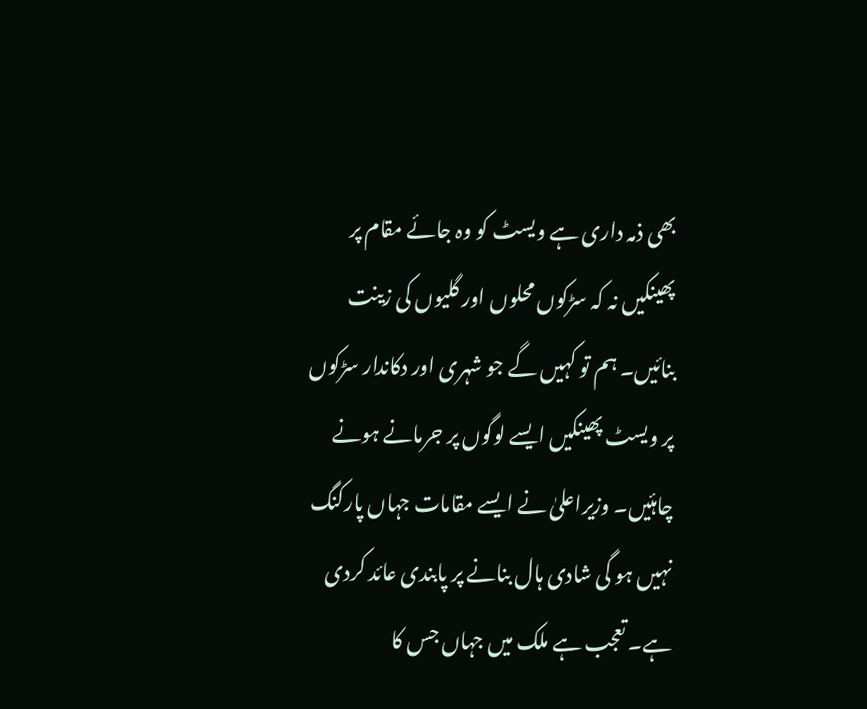بھی ذمہ داری ہے ویسٹ کو وہ جائے مقام پر پھینکیں نہ کہ سڑکوں محلوں اور گلیوں کی زینت بنائیں۔ ہم تو کہیں گے جو شہری اور دکاندار سڑکوں پر ویسٹ پھینکیں ایسے لوگوں پر جرمانے ہونے چاہئیں۔ وزیراعلیٰ نے ایسے مقامات جہاں پارکنگ نہیں ہو گی شادی ہال بنانے پر پابندی عائد کردی ہے۔ تعجب ہے ملک میں جہاں جس کا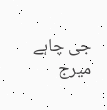جی چاہے میرج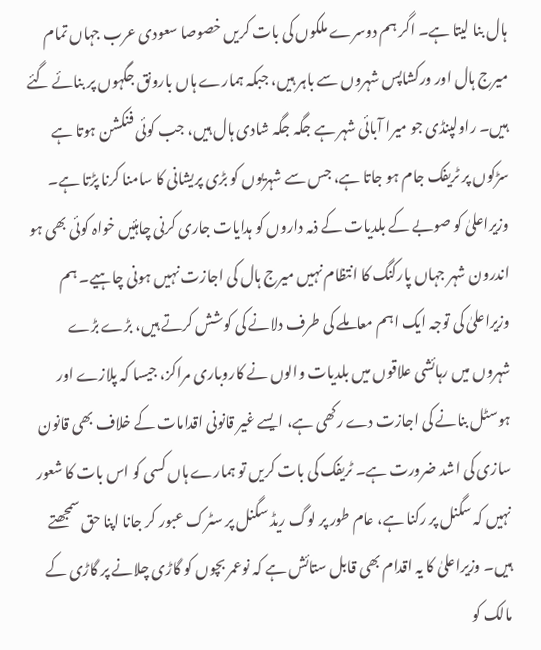ہال بنا لیتا ہے۔ اگر ہم دوسرے ملکوں کی بات کریں خصوصا سعودی عرب جہاں تمام میرج ہال اور ورکشاپس شہروں سے باہر ہیں، جبکہ ہمارے ہاں بارونق جگہوں پر بنائے گئے ہیں۔ راولپنڈی جو میرا آبائی شہر ہے جگہ جگہ شادی ہال ہیں، جب کوئی فنکشن ہوتا ہے سڑکوں پر ٹریفک جام ہو جاتا ہے، جس سے شہریوں کو بڑی پریشانی کا سامنا کرنا پڑتا ہے۔ وزیراعلیٰ کو صوبے کے بلدیات کے ذمہ داروں کو ہدایات جاری کرنی چاہئیں خواہ کوئی بھی ہو اندرون شہر جہاں پارکنگ کا انتظام نہیں میرج ہال کی اجازت نہیں ہونی چاہیے۔ ہم وزیراعلیٰ کی توجہ ایک اہم معاملے کی طرف دلانے کی کوشش کرتے ہیں، بڑے بڑے شہروں میں رہائشی علاقوں میں بلدیات والوں نے کاروباری مراکز، جیسا کہ پلازے اور ہوسٹل بنانے کی اجازت دے رکھی ہے، ایسے غیر قانونی اقدامات کے خلاف بھی قانون سازی کی اشد ضرورت ہے۔ ٹریفک کی بات کریں تو ہمارے ہاں کسی کو اس بات کا شعور نہیں کہ سگنل پر رکنا ہے، عام طور پر لوگ ریڈ سگنل پر سٹرک عبور کر جانا اپنا حق سمجھتے ہیں۔ وزیراعلیٰ کا یہ اقدام بھی قابل ستائش ہے کہ نوعمر بچوں کو گاڑی چلانے پر گاڑی کے مالک کو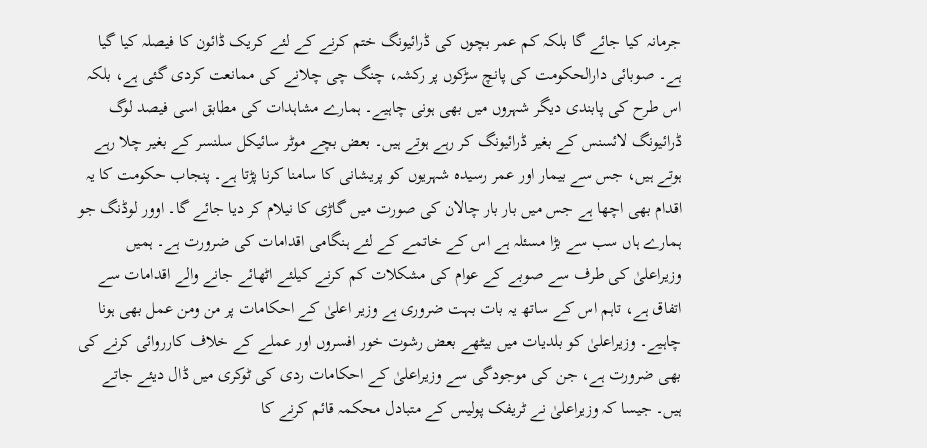جرمانہ کیا جائے گا بلکہ کم عمر بچوں کی ڈرائیونگ ختم کرنے کے لئے کریک ڈائون کا فیصلہ کیا گیا ہے۔ صوبائی دارالحکومت کی پانچ سڑکوں پر رکشہ، چنگ چی چلانے کی ممانعت کردی گئی ہے، بلکہ اس طرح کی پابندی دیگر شہروں میں بھی ہونی چاہیے۔ ہمارے مشاہدات کی مطابق اسی فیصد لوگ ڈرائیونگ لائسنس کے بغیر ڈرائیونگ کر رہے ہوتے ہیں۔ بعض بچے موٹر سائیکل سلنسر کے بغیر چلا رہے ہوتے ہیں، جس سے بیمار اور عمر رسیدہ شہریوں کو پریشانی کا سامنا کرنا پڑتا ہے۔ پنجاب حکومت کا یہ اقدام بھی اچھا ہے جس میں بار بار چالان کی صورت میں گاڑی کا نیلام کر دیا جائے گا۔ اوور لوڈنگ جو ہمارے ہاں سب سے بڑا مسئلہ ہے اس کے خاتمے کے لئے ہنگامی اقدامات کی ضرورت ہے۔ ہمیں وزیراعلیٰ کی طرف سے صوبے کے عوام کی مشکلات کم کرنے کیلئے اٹھائے جانے والے اقدامات سے اتفاق ہے، تاہم اس کے ساتھ یہ بات بہت ضروری ہے وزیر اعلیٰ کے احکامات پر من ومن عمل بھی ہونا چاہیے۔ وزیراعلیٰ کو بلدیات میں بیٹھے بعض رشوت خور افسروں اور عملے کے خلاف کارروائی کرنے کی بھی ضرورت ہے، جن کی موجودگی سے وزیراعلیٰ کے احکامات ردی کی ٹوکری میں ڈال دیئے جاتے ہیں۔ جیسا کہ وزیراعلیٰ نے ٹریفک پولیس کے متبادل محکمہ قائم کرنے کا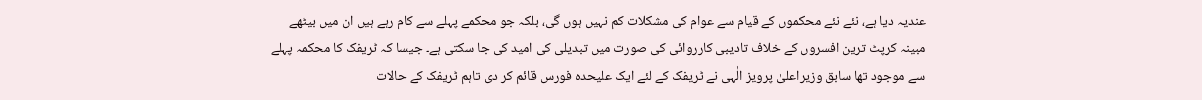عندیہ دیا ہے، نئے نئے محکموں کے قیام سے عوام کی مشکلات کم نہیں ہوں گی، بلکہ جو محکمے پہلے سے کام رہے ہیں ان میں بیٹھے مبینہ کرپٹ ترین افسروں کے خلاف تادیبی کارروائی کی صورت میں تبدیلی کی امید کی جا سکتی ہے۔ جیسا کہ ٹریفک کا محکمہ پہلے سے موجود تھا سابق وزیراعلیٰ پرویز الٰہی نے ٹریفک کے لئے ایک علیحدہ فورس قائم کر دی تاہم ٹریفک کے حالات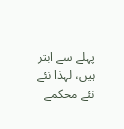پہلے سے ابتر ہیں، لہذا نئے نئے محکمے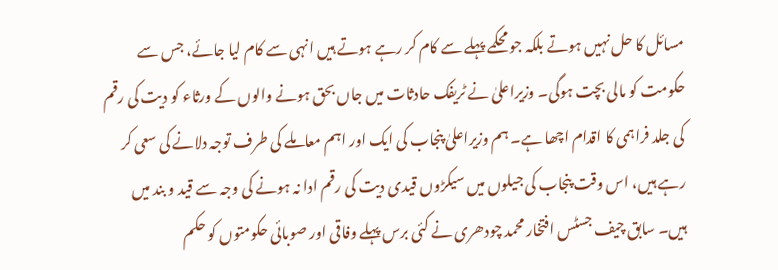مسائل کا حل نہیں ہوتے بلکہ جو محکمے پہلے سے کام کر رہے ہوتے ہیں انہی سے کام لیا جائے، جس سے حکومت کو مالی بچت ہوگی۔ وزیراعلیٰ نے ٹریفک حادثات میں جاں بحق ہونے والوں کے ورثاء کو دیت کی رقم کی جلد فراہمی کا اقدام اچھا ہے۔ ہم وزیراعلیٰ پنجاب کی ایک اور اہم معاملے کی طرف توجہ دلانے کی سعی کر رہے ہیں، اس وقت پنجاب کی جیلوں میں سیکڑوں قیدی دیت کی رقم ادا نہ ہونے کی وجہ سے قید و بند میں ہیں۔ سابق چیف جسٹس افتخار محمد چودھری نے کئی برس پہلے وفاقی اور صوبائی حکومتوں کو حکم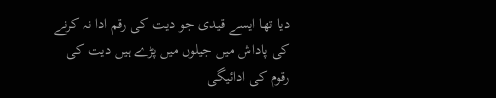دیا تھا ایسے قیدی جو دیت کی رقم ادا نہ کرنے کی پاداش میں جیلوں میں پڑے ہیں دیت کی رقوم کی ادائیگی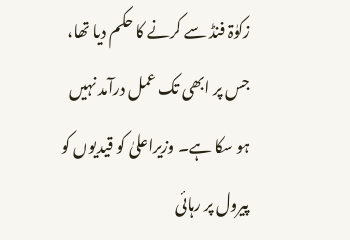زکوٰۃ فنڈ سے کرنے کا حکم دیا تھا، جس پر ابھی تک عمل درآمد نہیں ہو سکا ہے۔ وزیراعلیٰ کو قیدیوں کو پیرول پر رہائی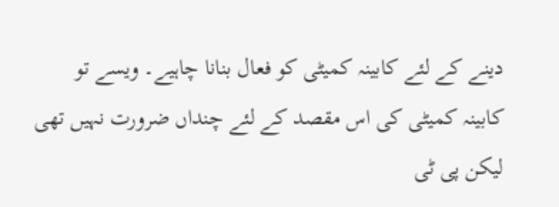دینے کے لئے کابینہ کمیٹی کو فعال بنانا چاہیے۔ ویسے تو کابینہ کمیٹی کی اس مقصد کے لئے چنداں ضرورت نہیں تھی لیکن پی ٹی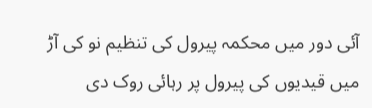آئی دور میں محکمہ پیرول کی تنظیم نو کی آڑ میں قیدیوں کی پیرول پر رہائی روک دی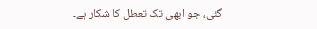گئی، جو ابھی تک تعطل کا شکار ہے۔